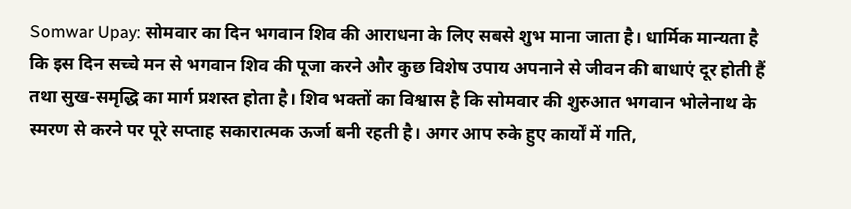Somwar Upay: सोमवार का दिन भगवान शिव की आराधना के लिए सबसे शुभ माना जाता है। धार्मिक मान्यता है कि इस दिन सच्चे मन से भगवान शिव की पूजा करने और कुछ विशेष उपाय अपनाने से जीवन की बाधाएं दूर होती हैं तथा सुख-समृद्धि का मार्ग प्रशस्त होता है। शिव भक्तों का विश्वास है कि सोमवार की शुरुआत भगवान भोलेनाथ के स्मरण से करने पर पूरे सप्ताह सकारात्मक ऊर्जा बनी रहती है। अगर आप रुके हुए कार्यों में गति,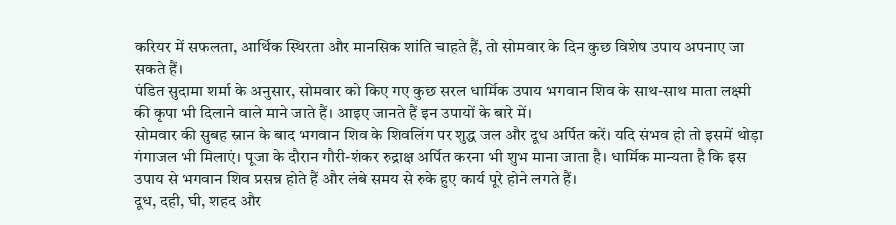करियर में सफलता, आर्थिक स्थिरता और मानसिक शांति चाहते हैं, तो सोमवार के दिन कुछ विशेष उपाय अपनाए जा सकते हैं।
पंडित सुदामा शर्मा के अनुसार, सोमवार को किए गए कुछ सरल धार्मिक उपाय भगवान शिव के साथ-साथ माता लक्ष्मी की कृपा भी दिलाने वाले माने जाते हैं। आइए जानते हैं इन उपायों के बारे में।
सोमवार की सुबह स्नान के बाद भगवान शिव के शिवलिंग पर शुद्ध जल और दूध अर्पित करें। यदि संभव हो तो इसमें थोड़ा गंगाजल भी मिलाएं। पूजा के दौरान गौरी-शंकर रुद्राक्ष अर्पित करना भी शुभ माना जाता है। धार्मिक मान्यता है कि इस उपाय से भगवान शिव प्रसन्न होते हैं और लंबे समय से रुके हुए कार्य पूरे होने लगते हैं।
दूध, दही, घी, शहद और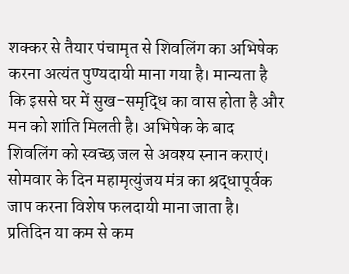शक्कर से तैयार पंचामृत से शिवलिंग का अभिषेक करना अत्यंत पुण्यदायी माना गया है। मान्यता है कि इससे घर में सुख-समृद्धि का वास होता है और मन को शांति मिलती है। अभिषेक के बाद शिवलिंग को स्वच्छ जल से अवश्य स्नान कराएं।
सोमवार के दिन महामृत्युंजय मंत्र का श्रद्धापूर्वक जाप करना विशेष फलदायी माना जाता है। प्रतिदिन या कम से कम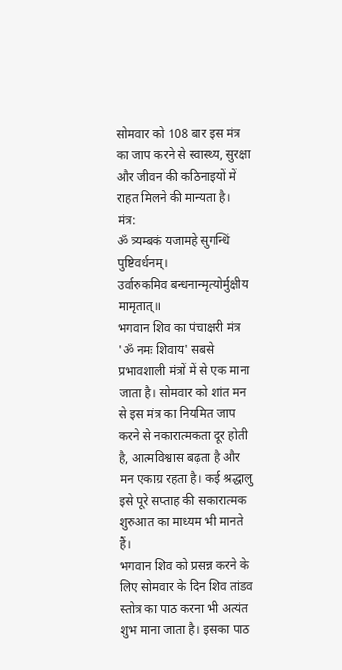सोमवार को 108 बार इस मंत्र का जाप करने से स्वास्थ्य, सुरक्षा और जीवन की कठिनाइयों में राहत मिलने की मान्यता है।
मंत्र:
ॐ त्र्यम्बकं यजामहे सुगन्धिं पुष्टिवर्धनम्।
उर्वारुकमिव बन्धनान्मृत्योर्मुक्षीय मामृतात्॥
भगवान शिव का पंचाक्षरी मंत्र 'ॐ नमः शिवाय' सबसे प्रभावशाली मंत्रों में से एक माना जाता है। सोमवार को शांत मन से इस मंत्र का नियमित जाप करने से नकारात्मकता दूर होती है, आत्मविश्वास बढ़ता है और मन एकाग्र रहता है। कई श्रद्धालु इसे पूरे सप्ताह की सकारात्मक शुरुआत का माध्यम भी मानते हैं।
भगवान शिव को प्रसन्न करने के लिए सोमवार के दिन शिव तांडव स्तोत्र का पाठ करना भी अत्यंत शुभ माना जाता है। इसका पाठ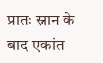प्रातः स्नान के बाद एकांत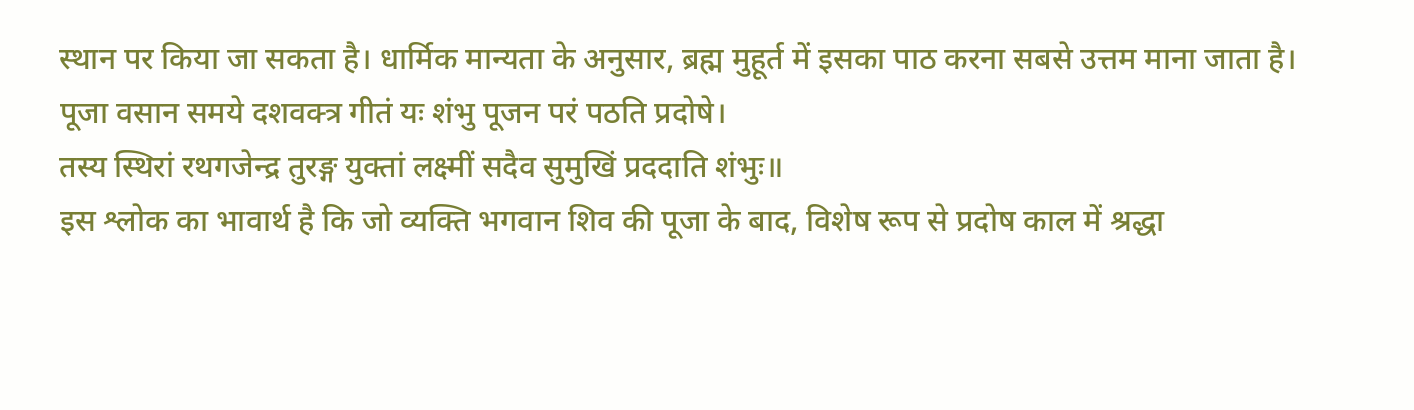स्थान पर किया जा सकता है। धार्मिक मान्यता के अनुसार, ब्रह्म मुहूर्त में इसका पाठ करना सबसे उत्तम माना जाता है।
पूजा वसान समये दशवक्त्र गीतं यः शंभु पूजन परं पठति प्रदोषे।
तस्य स्थिरां रथगजेन्द्र तुरङ्ग युक्तां लक्ष्मीं सदैव सुमुखिं प्रददाति शंभुः॥
इस श्लोक का भावार्थ है कि जो व्यक्ति भगवान शिव की पूजा के बाद, विशेष रूप से प्रदोष काल में श्रद्धा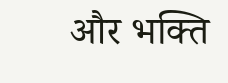और भक्ति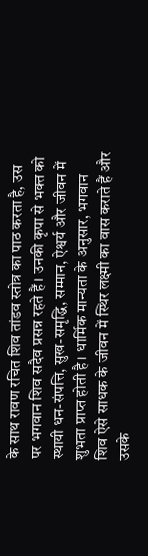के साथ रावण रचित शिव तांडव स्तोत्र का पाठ करता है, उस पर भगवान शिव सदैव प्रसन्न रहते हैं। उनकी कृपा से भक्त को स्थायी धन-संपत्ति, सुख-समृद्धि, सम्मान, ऐश्वर्य और जीवन में शुभता प्राप्त होती है। धार्मिक मान्यता के अनुसार, भगवान शिव ऐसे साधक के जीवन में स्थिर लक्ष्मी का वास कराते हैं और उसके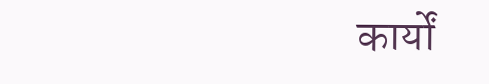कार्यों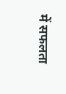में सफलता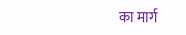का मार्ग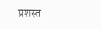प्रशस्त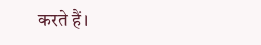करते हैं।